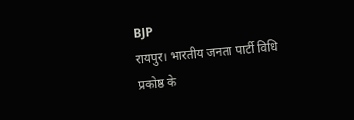BJP
रायपुर। भारतीय जनता पार्टी विधि प्रकोष्ठ के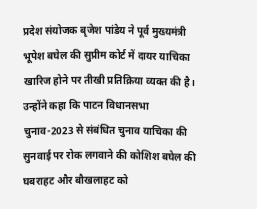प्रदेश संयोजक बृजेश पांडेय ने पूर्व मुख्यमंत्री भूपेश बघेल की सुप्रीम कोर्ट में दायर याचिका खारिज होने पर तीखी प्रतिक्रिया व्यक्त की है। उन्होंने कहा कि पाटन विधानसभा चुनाव-2023 से संबंधित चुनाव याचिका की सुनवाई पर रोक लगवाने की कोशिश बघेल की घबराहट और बौखलाहट को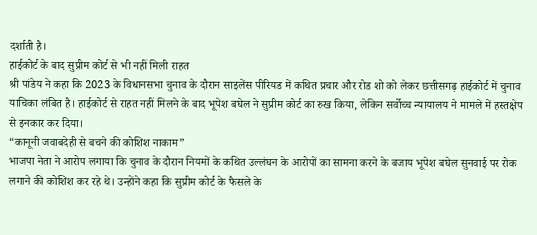दर्शाती है।
हाईकोर्ट के बाद सुप्रीम कोर्ट से भी नहीं मिली राहत
श्री पांडेय ने कहा कि 2023 के विधानसभा चुनाव के दौरान साइलेंस पीरियड में कथित प्रचार और रोड शो को लेकर छत्तीसगढ़ हाईकोर्ट में चुनाव याचिका लंबित है। हाईकोर्ट से राहत नहीं मिलने के बाद भूपेश बघेल ने सुप्रीम कोर्ट का रुख किया, लेकिन सर्वोच्च न्यायालय ने मामले में हस्तक्षेप से इनकार कर दिया।
“कानूनी जवाबदेही से बचने की कोशिश नाकाम”
भाजपा नेता ने आरोप लगाया कि चुनाव के दौरान नियमों के कथित उल्लंघन के आरोपों का सामना करने के बजाय भूपेश बघेल सुनवाई पर रोक लगाने की कोशिश कर रहे थे। उन्होंने कहा कि सुप्रीम कोर्ट के फैसले के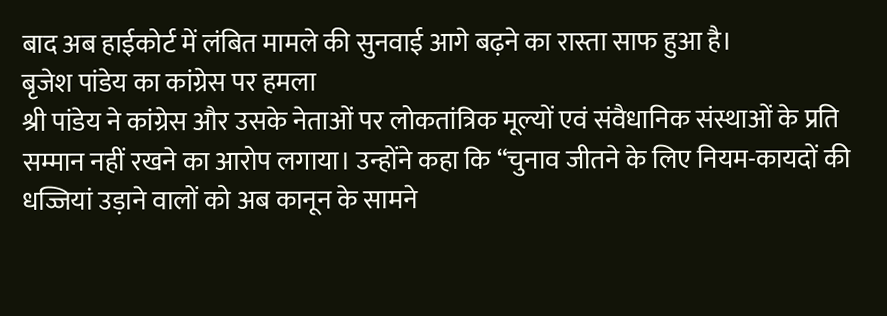बाद अब हाईकोर्ट में लंबित मामले की सुनवाई आगे बढ़ने का रास्ता साफ हुआ है।
बृजेश पांडेय का कांग्रेस पर हमला
श्री पांडेय ने कांग्रेस और उसके नेताओं पर लोकतांत्रिक मूल्यों एवं संवैधानिक संस्थाओं के प्रति सम्मान नहीं रखने का आरोप लगाया। उन्होंने कहा कि “चुनाव जीतने के लिए नियम-कायदों की धज्जियां उड़ाने वालों को अब कानून के सामने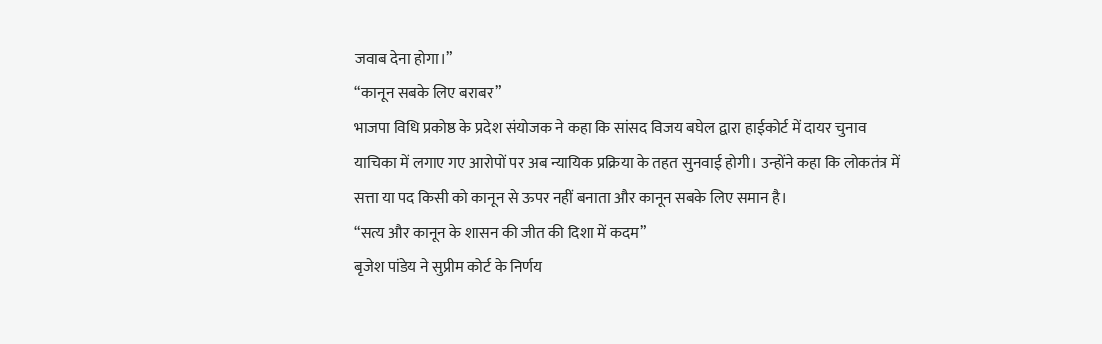जवाब देना होगा।”
“कानून सबके लिए बराबर”
भाजपा विधि प्रकोष्ठ के प्रदेश संयोजक ने कहा कि सांसद विजय बघेल द्वारा हाईकोर्ट में दायर चुनाव याचिका में लगाए गए आरोपों पर अब न्यायिक प्रक्रिया के तहत सुनवाई होगी। उन्होंने कहा कि लोकतंत्र में सत्ता या पद किसी को कानून से ऊपर नहीं बनाता और कानून सबके लिए समान है।
“सत्य और कानून के शासन की जीत की दिशा में कदम”
बृजेश पांडेय ने सुप्रीम कोर्ट के निर्णय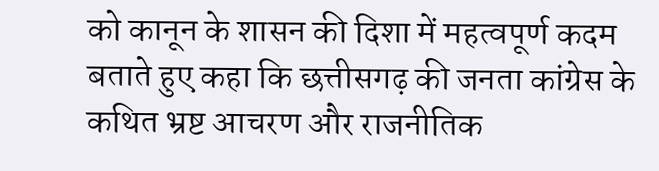को कानून के शासन की दिशा में महत्वपूर्ण कदम बताते हुए कहा कि छत्तीसगढ़ की जनता कांग्रेस के कथित भ्रष्ट आचरण और राजनीतिक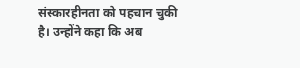संस्कारहीनता को पहचान चुकी है। उन्होंने कहा कि अब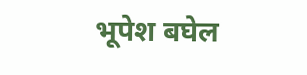भूपेश बघेल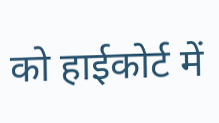को हाईकोर्ट में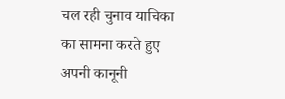चल रही चुनाव याचिका का सामना करते हुए अपनी कानूनी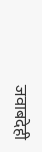जवाबदेही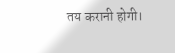तय करानी होगी।